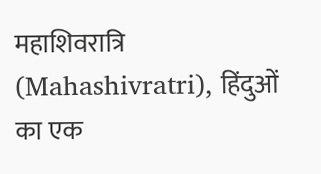महाशिवरात्रि (Mahashivratri), हिंदुओं का एक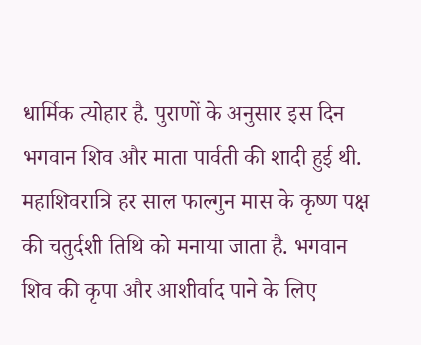धार्मिक त्योहार है. पुराणों के अनुसार इस दिन भगवान शिव और माता पार्वती की शादी हुई थी. महाशिवरात्रि हर साल फाल्गुन मास के कृष्ण पक्ष की चतुर्दशी तिथि को मनाया जाता है. भगवान शिव की कृपा और आशीर्वाद पाने के लिए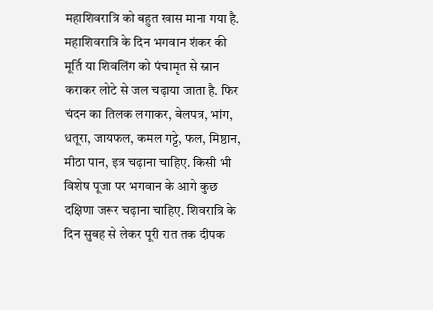महाशिवरात्रि को बहुत खास माना गया है.
महाशिवरात्रि के दिन भगवान शंकर की मूर्ति या शिवलिंग को पंचामृत से स्नान कराकर लोटे से जल चढ़ाया जाता है. फिर चंदन का तिलक लगाकर, बेलपत्र, भांग, धतूरा, जायफल, कमल गट्टे, फल, मिष्ठान, मीठा पान, इत्र चढ़ाना चाहिए. किसी भी विशेष पूजा पर भगवान के आगे कुछ दक्षिणा जरूर चढ़ाना चाहिए. शिवरात्रि के दिन सुबह से लेकर पूरी रात तक दीपक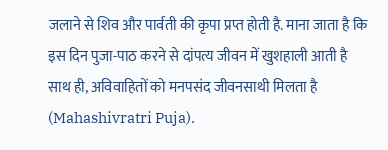जलाने से शिव और पार्वती की कृपा प्रप्त होती है. माना जाता है कि इस दिन पुजा-पाठ करने से दांपत्य जीवन में खुशहाली आती है साथ ही, अविवाहितों को मनपसंद जीवनसाथी मिलता है (Mahashivratri Puja).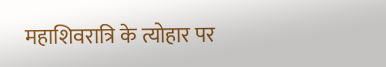महाशिवरात्रि के त्योहार पर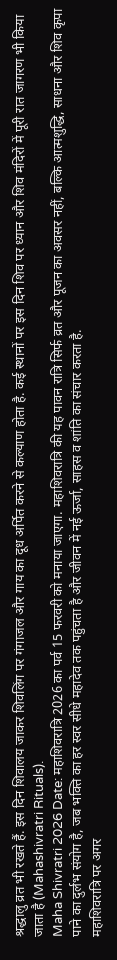श्रद्धालु व्रत भी रखते हैं. इस दिन शिवालय जाकर शिवलिंग पर गंगाजल और गाय का दूध अर्पित करने से कल्याण होता है. कई स्थानों पर इस दिन शिव पर ध्यान और शिव मंदिरों में पूरी रात जागरण भी किया जाता है (Mahashivratri Rituals).
Maha Shivratri 2026 Date: महाशिवरात्रि 2026 का पर्व 15 फरवरी को मनाया जाएगा. महाशिवरात्रि की यह पावन रात्रि सिर्फ व्रत और पूजन का अवसर नहीं, बल्कि आत्मशुद्धि, साधना और शिव कृपा पाने का दुर्लभ संयोग है, जब भक्ति का हर स्वर सीधे महादेव तक पहुंचता है और जीवन में नई ऊर्जा, साहस व शांति का संचार करता है.
महाशिवरात्रि पर अगर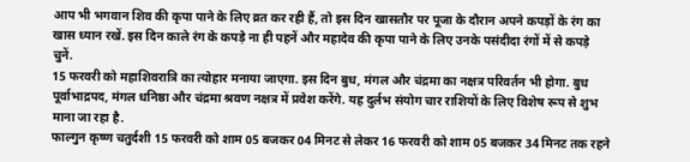आप भी भगवान शिव की कृपा पाने के लिए व्रत कर रही हैं, तो इस दिन खासतौर पर पूजा के दौरान अपने कपड़ों के रंग का खास ध्यान रखें. इस दिन काले रंग के कपड़े ना ही पहनें और महादेव की कृपा पाने के लिए उनके पसंदीदा रंगों में से कपड़े चुनें.
15 फरवरी को महाशिवरात्रि का त्योहार मनाया जाएगा. इस दिन बुध, मंगल और चंद्रमा का नक्षत्र परिवर्तन भी होगा. बुध पूर्वाभाद्रपद, मंगल धनिष्ठा और चंद्रमा श्रवण नक्षत्र में प्रवेश करेंगे. यह दुर्लभ संयोग चार राशियों के लिए विशेष रूप से शुभ माना जा रहा है.
फाल्गुन कृष्ण चतुर्दशी 15 फरवरी को शाम 05 बजकर 04 मिनट से लेकर 16 फरवरी को शाम 05 बजकर 34 मिनट तक रहने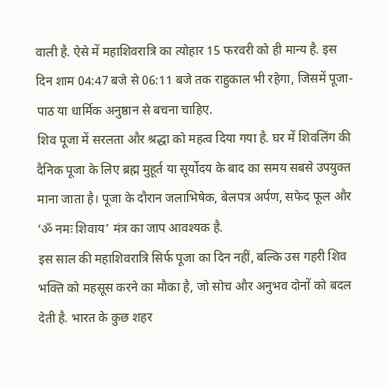वाली है. ऐसे में महाशिवरात्रि का त्योहार 15 फरवरी को ही मान्य है. इस दिन शाम 04:47 बजे से 06:11 बजे तक राहुकाल भी रहेगा, जिसमें पूजा-पाठ या धार्मिक अनुष्ठान से बचना चाहिए.
शिव पूजा में सरलता और श्रद्धा को महत्व दिया गया है. घर में शिवलिंग की दैनिक पूजा के लिए ब्रह्म मुहूर्त या सूर्योदय के बाद का समय सबसे उपयुक्त माना जाता है। पूजा के दौरान जलाभिषेक, बेलपत्र अर्पण, सफेद फूल और ‘ॐ नमः शिवाय’ मंत्र का जाप आवश्यक है.
इस साल की महाशिवरात्रि सिर्फ पूजा का दिन नहीं, बल्कि उस गहरी शिव भक्ति को महसूस करने का मौका है, जो सोच और अनुभव दोनों को बदल देती है. भारत के कुछ शहर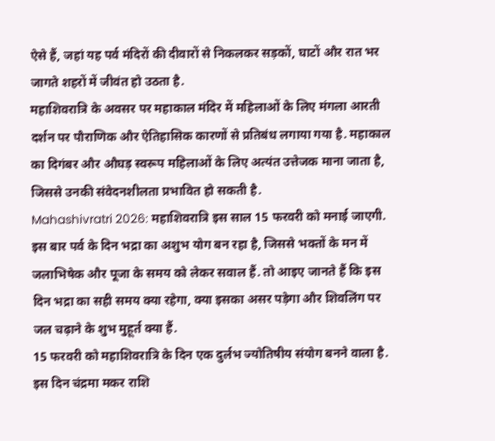ऐसे हैं, जहां यह पर्व मंदिरों की दीवारों से निकलकर सड़कों, घाटों और रात भर जागते शहरों में जीवंत हो उठता है.
महाशिवरात्रि के अवसर पर महाकाल मंदिर में महिलाओं के लिए मंगला आरती दर्शन पर पौराणिक और ऐतिहासिक कारणों से प्रतिबंध लगाया गया है. महाकाल का दिगंबर और औघड़ स्वरूप महिलाओं के लिए अत्यंत उत्तेजक माना जाता है, जिससे उनकी संवेदनशीलता प्रभावित हो सकती है.
Mahashivratri 2026: महाशिवरात्रि इस साल 15 फरवरी को मनाई जाएगी. इस बार पर्व के दिन भद्रा का अशुभ योग बन रहा है, जिससे भक्तों के मन में जलाभिषेक और पूजा के समय को लेकर सवाल हैं. तो आइए जानते हैं कि इस दिन भद्रा का सही समय क्या रहेगा, क्या इसका असर पड़ेगा और शिवलिंग पर जल चढ़ाने के शुभ मुहूर्त क्या हैं.
15 फरवरी को महाशिवरात्रि के दिन एक दुर्लभ ज्योतिषीय संयोग बनने वाला है. इस दिन चंद्रमा मकर राशि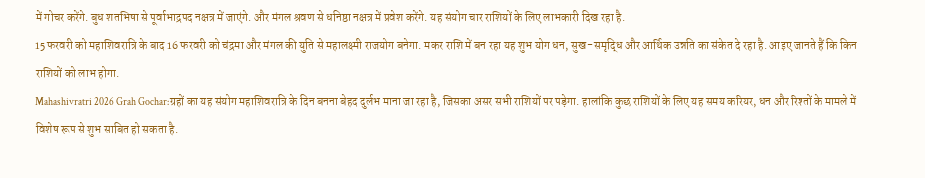में गोचर करेंगे. बुध शतभिषा से पूर्वाभाद्रपद नक्षत्र में जाएंगे. और मंगल श्रवण से धनिष्ठा नक्षत्र में प्रवेश करेंगे. यह संयोग चार राशियों के लिए लाभकारी दिख रहा है.
15 फरवरी को महाशिवरात्रि के बाद 16 फरवरी को चंद्रमा और मंगल की युति से महालक्ष्मी राजयोग बनेगा. मकर राशि में बन रहा यह शुभ योग धन, सुख-समृद्धि और आर्थिक उन्नति का संकेत दे रहा है. आइए जानते हैं कि किन राशियों को लाभ होगा.
Mahashivratri 2026 Grah Gochar:ग्रहों का यह संयोग महाशिवरात्रि के दिन बनना बेहद दुर्लभ माना जा रहा है, जिसका असर सभी राशियों पर पड़ेगा. हालांकि कुछ राशियों के लिए यह समय करियर, धन और रिश्तों के मामले में विशेष रूप से शुभ साबित हो सकता है.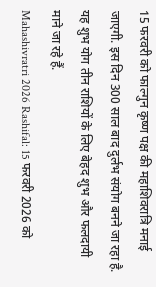15 फरवरी को फाल्गुन कृष्ण पक्ष की महाशिवरात्रि मनाई जाएगी. इस दिन 300 साल बाद दुर्लभ संयोग बनने जा रहा है. यह शुभ योग तीन राशियों के लिए बेहद शुभ और फलदायी माने जा रहे हैं.
Mahashivratri 2026 Rashifal: 15 फरवरी 2026 को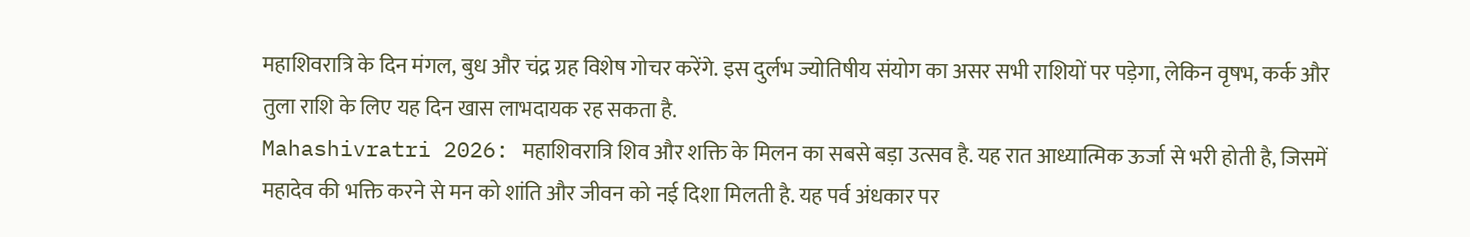महाशिवरात्रि के दिन मंगल, बुध और चंद्र ग्रह विशेष गोचर करेंगे. इस दुर्लभ ज्योतिषीय संयोग का असर सभी राशियों पर पड़ेगा, लेकिन वृषभ, कर्क और तुला राशि के लिए यह दिन खास लाभदायक रह सकता है.
Mahashivratri 2026: महाशिवरात्रि शिव और शक्ति के मिलन का सबसे बड़ा उत्सव है. यह रात आध्यात्मिक ऊर्जा से भरी होती है, जिसमें महादेव की भक्ति करने से मन को शांति और जीवन को नई दिशा मिलती है. यह पर्व अंधकार पर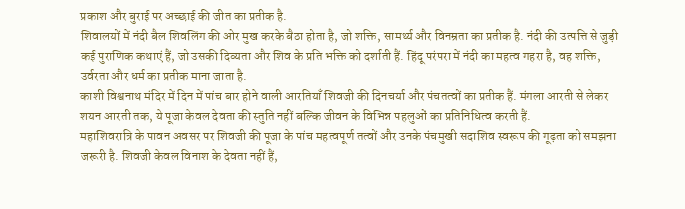प्रकाश और बुराई पर अच्छाई की जीत का प्रतीक है.
शिवालयों में नंदी बैल शिवलिंग की ओर मुख करके बैठा होता है, जो शक्ति, सामर्थ्य और विनम्रता का प्रतीक है. नंदी की उत्पत्ति से जुड़ी कई पुराणिक कथाएं हैं, जो उसकी दिव्यता और शिव के प्रति भक्ति को दर्शाती हैं. हिंदू परंपरा में नंदी का महत्व गहरा है, वह शक्ति, उर्वरता और धर्म का प्रतीक माना जाता है.
काशी विश्वनाथ मंदिर में दिन में पांच बार होने वाली आरतियाँ शिवजी की दिनचर्या और पंचतत्वों का प्रतीक हैं. मंगला आरती से लेकर शयन आरती तक, ये पूजा केवल देवता की स्तुति नहीं बल्कि जीवन के विभिन्न पहलुओं का प्रतिनिधित्व करती हैं.
महाशिवरात्रि के पावन अवसर पर शिवजी की पूजा के पांच महत्वपूर्ण तत्वों और उनके पंचमुखी सदाशिव स्वरूप की गूढ़ता को समझना जरूरी है. शिवजी केवल विनाश के देवता नहीं हैं,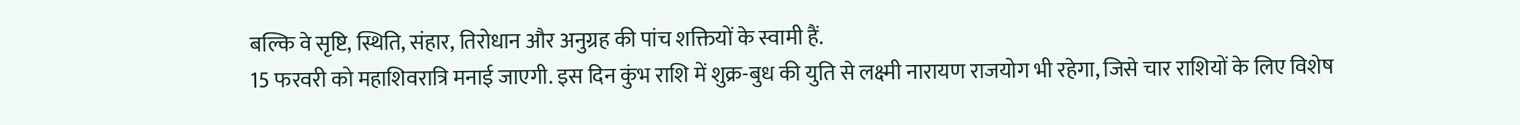बल्कि वे सृष्टि, स्थिति, संहार, तिरोधान और अनुग्रह की पांच शक्तियों के स्वामी हैं.
15 फरवरी को महाशिवरात्रि मनाई जाएगी. इस दिन कुंभ राशि में शुक्र-बुध की युति से लक्ष्मी नारायण राजयोग भी रहेगा, जिसे चार राशियों के लिए विशेष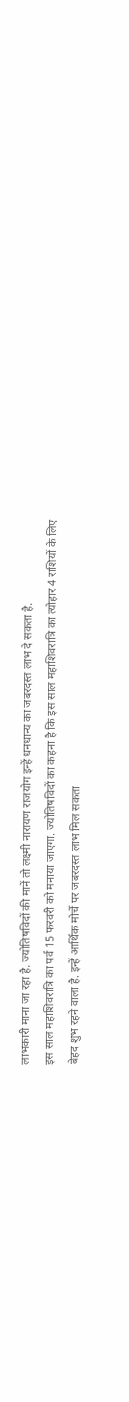लाभकारी माना जा रहा है. ज्योतिषविदों की मानें तो लक्ष्मी नारायण राजयोग इन्हें धनधान्य का जबरदस्त लाभ दे सकता है.
इस साल महाशिवरात्रि का पर्व 15 फरवरी को मनाया जाएगा. ज्योतिषविदों का कहना है कि इस साल महाशिवरात्रि का त्योहार 4 राशियों के लिए बेहद शुभ रहने वाला है. इन्हें आर्थिक मोर्चे पर जबरदस्त लाभ मिल सकता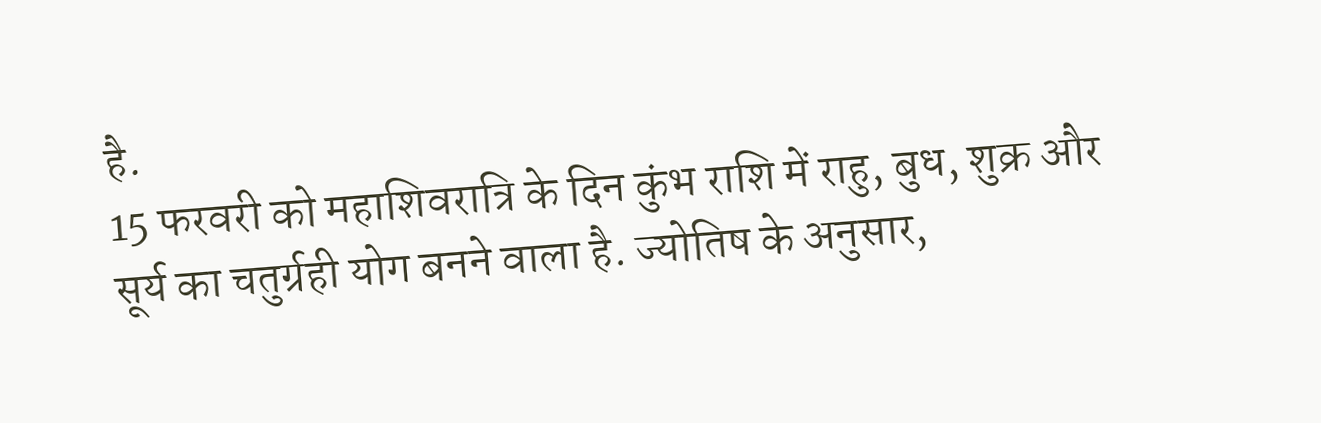है.
15 फरवरी को महाशिवरात्रि के दिन कुंभ राशि में राहु, बुध, शुक्र और सूर्य का चतुर्ग्रही योग बनने वाला है. ज्योतिष के अनुसार,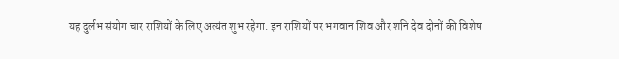यह दुर्लभ संयोग चार राशियों के लिए अत्यंत शुभ रहेगा. इन राशियों पर भगवान शिव और शनि देव दोनों की विशेष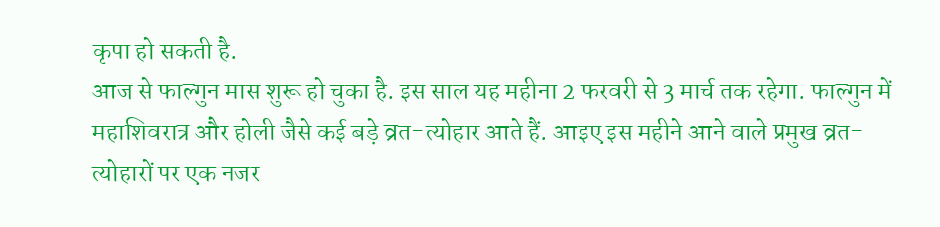कृपा हो सकती है.
आज से फाल्गुन मास शुरू हो चुका है. इस साल यह महीना 2 फरवरी से 3 मार्च तक रहेगा. फाल्गुन में महाशिवरात्र और होली जैसे कई बड़े व्रत-त्योहार आते हैं. आइए इस महीने आने वाले प्रमुख व्रत-त्योहारों पर एक नजर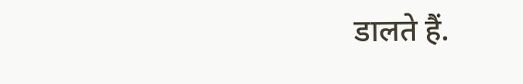डालते हैं.